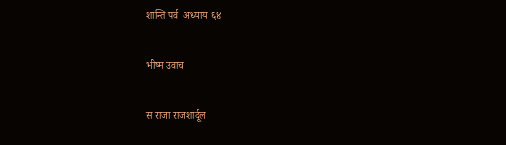शान्ति पर्व  अध्याय ६४

भीष्म उवाच

स राजा राजशार्दूल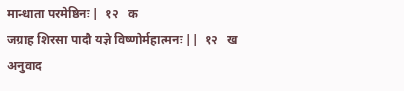मान्धाता परमेष्ठिनः |  १२   क
जग्राह शिरसा पादौ यज्ञे विष्णोर्महात्मनः ||  १२   ख
अनुवाद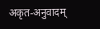अकृत-अनुवादम्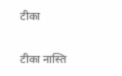टीका

टीका नास्ति